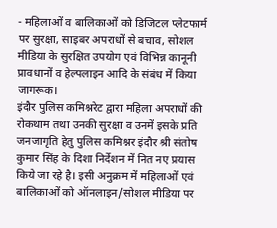- महिलाओं व बालिकाओं को डिजिटल प्लेटफार्म पर सुरक्षा, साइबर अपराधों से बचाव, सोशल मीडिया के सुरक्षित उपयोग एवं विभिन्न कानूनी प्रावधानों व हेल्पलाइन आदि के संबंध में किया जागरूक।
इंदौर पुलिस कमिश्नरेट द्वारा महिला अपराधों की रोकथाम तथा उनकी सुरक्षा व उनमें इसके प्रति जनजागृति हेतु पुलिस कमिश्नर इंदौर श्री संतोष कुमार सिंह के दिशा निर्देशन में नित नए प्रयास किये जा रहे है। इसी अनुक्रम में महिलाओं एवं बालिकाओं को ऑनलाइन/सोशल मीडिया पर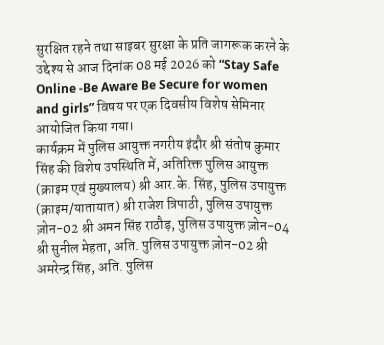सुरक्षित रहने तथा साइबर सुरक्षा के प्रति जागरूक करने के उद्देश्य से आज दिनांक 08 मई 2026 को “Stay Safe Online -Be Aware Be Secure for women and girls” विषय पर एक दिवसीय विशेष सेमिनार आयोजित किया गया।
कार्यक्रम में पुलिस आयुक्त नगरीय इंदौर श्री संतोष कुमार सिंह की विशेष उपस्थिति में, अतिरिक्त पुलिस आयुक्त (क्राइम एवं मुख्यालय) श्री आर.के. सिंह, पुलिस उपायुक्त (क्राइम/यातायात) श्री राजेश त्रिपाठी, पुलिस उपायुक्त ज़ोन-02 श्री अमन सिंह राठौड़, पुलिस उपायुक्त ज़ोन-04 श्री सुनील मेहता, अति. पुलिस उपायुक्त ज़ोन-02 श्री अमरेन्द्र सिंह, अति. पुलिस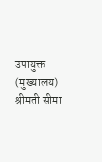उपायुक्त (मुख्यालय) श्रीमती सीमा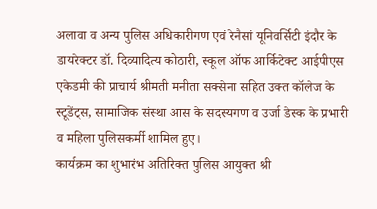अलावा व अन्य पुलिस अधिकारीगण एवं रेनैसां यूनिवर्सिटी इंदौर के डायरेक्टर डॉ. दिव्यादित्य कोठारी, स्कूल ऑफ आर्किटेक्ट आईपीएस एकेडमी की प्राचार्य श्रीमती मनीता सक्सेना सहित उक्त कॉलेज के स्टूडेंट्स, सामाजिक संस्था आस के सदस्यगण व उर्जा डेस्क के प्रभारी व महिला पुलिसकर्मी शामिल हुए।
कार्यक्रम का शुभारंभ अतिरिक्त पुलिस आयुक्त श्री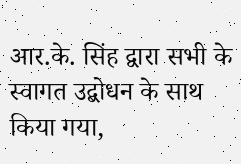आर.के. सिंह द्वारा सभी के स्वागत उद्बोधन के साथ किया गया,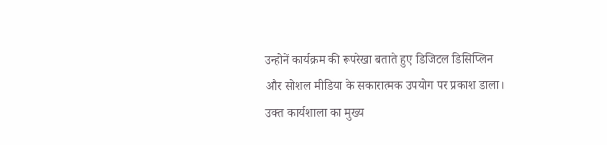उन्होनें कार्यक्रम की रूपरेखा बताते हुए डिजिटल डिसिप्लिन और सोशल मीडिया के सकारात्मक उपयोग पर प्रकाश डाला।
उक्त कार्यशाला का मुख्य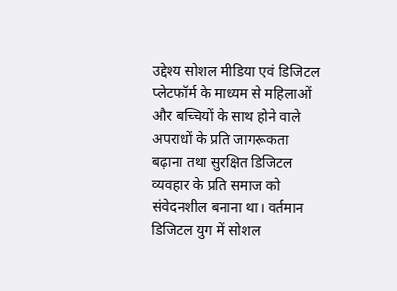उद्देश्य सोशल मीडिया एवं डिजिटल प्लेटफॉर्म के माध्यम से महिलाओं और बच्चियों के साथ होने वाले अपराधों के प्रति जागरूकता बढ़ाना तथा सुरक्षित डिजिटल व्यवहार के प्रति समाज को संवेदनशील बनाना था। वर्तमान डिजिटल युग में सोशल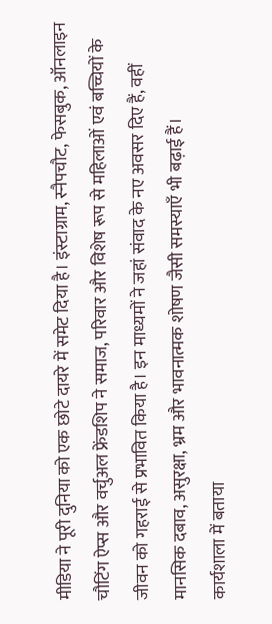मीडिया ने पूरी दुनिया को एक छोटे दायरे में समेट दिया है। इंस्टाग्राम, स्नैपचौट, फेसबुक, ऑनलाइन चौटिंग ऐप्स और वर्चुअल फ्रेंडशिप ने समाज, परिवार और विशेष रूप से महिलाओं एवं बच्चियों के जीवन को गहराई से प्रभावित किया है। इन माध्यमों ने जहां संवाद के नए अवसर दिए हैं, वहीं मानसिक दबाव, असुरक्षा, भ्रम और भावनात्मक शोषण जैसी समस्याएँ भी बढ़ाई हैं।
कार्यशाला में बताया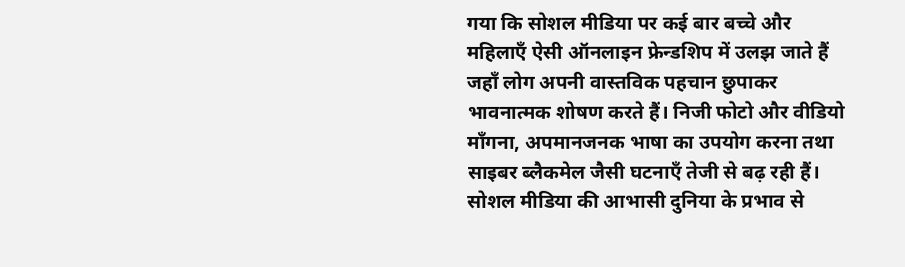गया कि सोशल मीडिया पर कई बार बच्चे और महिलाएँ ऐसी ऑनलाइन फ्रेन्डशिप में उलझ जाते हैं जहाँ लोग अपनी वास्तविक पहचान छुपाकर भावनात्मक शोषण करते हैं। निजी फोटो और वीडियो माँगना, अपमानजनक भाषा का उपयोग करना तथा साइबर ब्लैकमेल जैसी घटनाएँ तेजी से बढ़ रही हैं। सोशल मीडिया की आभासी दुनिया के प्रभाव से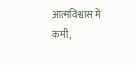आत्मविश्वास में कमी,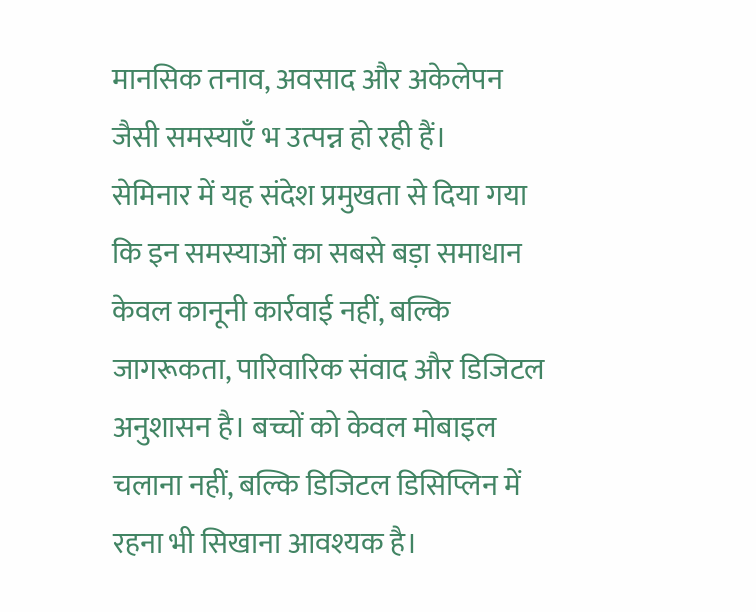मानसिक तनाव, अवसाद और अकेलेपन जैसी समस्याएँ भ उत्पन्न हो रही हैं।
सेमिनार में यह संदेश प्रमुखता से दिया गया कि इन समस्याओं का सबसे बड़ा समाधान केवल कानूनी कार्रवाई नहीं, बल्कि जागरूकता, पारिवारिक संवाद और डिजिटल अनुशासन है। बच्चों को केवल मोबाइल चलाना नहीं, बल्कि डिजिटल डिसिप्लिन में रहना भी सिखाना आवश्यक है।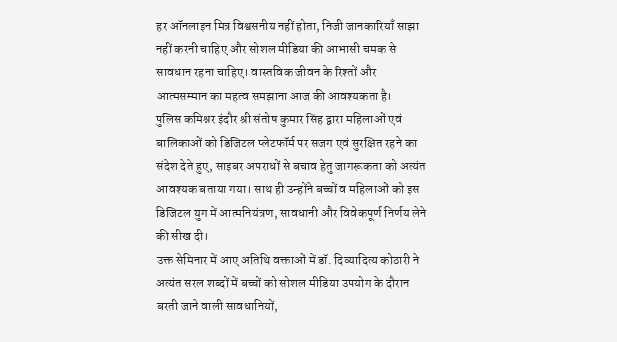हर ऑनलाइन मित्र विश्वसनीय नहीं होता, निजी जानकारियाँ साझा नहीं करनी चाहिए और सोशल मीडिया की आभासी चमक से सावधान रहना चाहिए। वास्तविक जीवन के रिश्तों और आत्मसम्मान का महत्व समझाना आज की आवश्यकता है।
पुलिस कमिश्नर इंदौर श्री संतोष कुमार सिंह द्वारा महिलाओं एवं बालिकाओं को डिजिटल प्लेटफॉर्म पर सजग एवं सुरक्षित रहने का संदेश देते हुए, साइबर अपराधों से बचाव हेतु जागरूकता को अत्यंत आवश्यक बताया गया। साथ ही उन्होंने बच्चों व महिलाओं को इस डिजिटल युग में आत्मनियंत्रण, सावधानी और विवेकपूर्ण निर्णय लेने की सीख दी।
उक्त सेमिनार में आए अतिथि वक्ताओं में डॉ. दिव्यादित्य कोठारी ने अत्यंत सरल शब्दों में बच्चों को सोशल मीडिया उपयोग के दौरान बरती जाने वाली सावधानियों,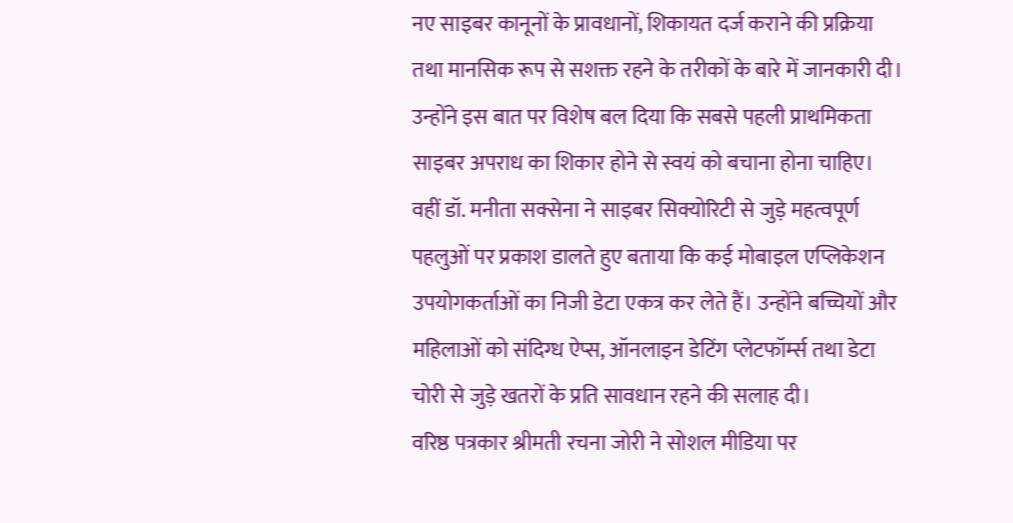नए साइबर कानूनों के प्रावधानों, शिकायत दर्ज कराने की प्रक्रिया तथा मानसिक रूप से सशक्त रहने के तरीकों के बारे में जानकारी दी। उन्होंने इस बात पर विशेष बल दिया कि सबसे पहली प्राथमिकता साइबर अपराध का शिकार होने से स्वयं को बचाना होना चाहिए।
वहीं डॉ. मनीता सक्सेना ने साइबर सिक्योरिटी से जुड़े महत्वपूर्ण पहलुओं पर प्रकाश डालते हुए बताया कि कई मोबाइल एप्लिकेशन उपयोगकर्ताओं का निजी डेटा एकत्र कर लेते हैं। उन्होंने बच्चियों और महिलाओं को संदिग्ध ऐप्स, ऑनलाइन डेटिंग प्लेटफॉर्म्स तथा डेटा चोरी से जुड़े खतरों के प्रति सावधान रहने की सलाह दी।
वरिष्ठ पत्रकार श्रीमती रचना जोरी ने सोशल मीडिया पर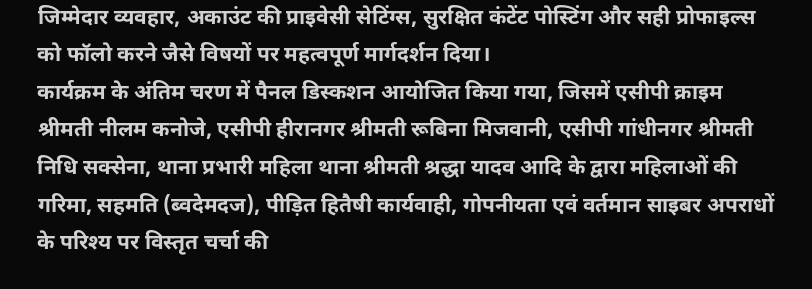जिम्मेदार व्यवहार, अकाउंट की प्राइवेसी सेटिंग्स, सुरक्षित कंटेंट पोस्टिंग और सही प्रोफाइल्स को फॉलो करने जैसे विषयों पर महत्वपूर्ण मार्गदर्शन दिया।
कार्यक्रम के अंतिम चरण में पैनल डिस्कशन आयोजित किया गया, जिसमें एसीपी क्राइम श्रीमती नीलम कनोजे, एसीपी हीरानगर श्रीमती रूबिना मिजवानी, एसीपी गांधीनगर श्रीमती निधि सक्सेना, थाना प्रभारी महिला थाना श्रीमती श्रद्धा यादव आदि के द्वारा महिलाओं की गरिमा, सहमति (ब्वदेमदज), पीड़ित हितैषी कार्यवाही, गोपनीयता एवं वर्तमान साइबर अपराधों के परिश्य पर विस्तृत चर्चा की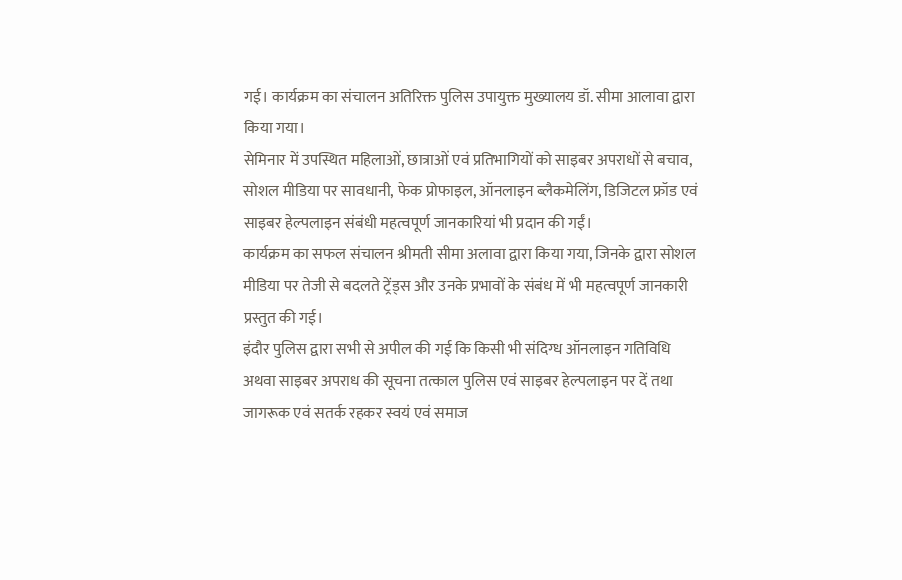गई। कार्यक्रम का संचालन अतिरिक्त पुलिस उपायुक्त मुख्यालय डॉ. सीमा आलावा द्वारा किया गया।
सेमिनार में उपस्थित महिलाओं, छात्राओं एवं प्रतिभागियों को साइबर अपराधों से बचाव, सोशल मीडिया पर सावधानी, फेक प्रोफाइल, ऑनलाइन ब्लैकमेलिंग, डिजिटल फ्रॉड एवं साइबर हेल्पलाइन संबंधी महत्वपूर्ण जानकारियां भी प्रदान की गईं।
कार्यक्रम का सफल संचालन श्रीमती सीमा अलावा द्वारा किया गया, जिनके द्वारा सोशल मीडिया पर तेजी से बदलते ट्रेंड्स और उनके प्रभावों के संबंध में भी महत्वपूर्ण जानकारी प्रस्तुत की गई।
इंदौर पुलिस द्वारा सभी से अपील की गई कि किसी भी संदिग्ध ऑनलाइन गतिविधि अथवा साइबर अपराध की सूचना तत्काल पुलिस एवं साइबर हेल्पलाइन पर दें तथा जागरूक एवं सतर्क रहकर स्वयं एवं समाज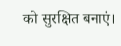को सुरक्षित बनाएं।